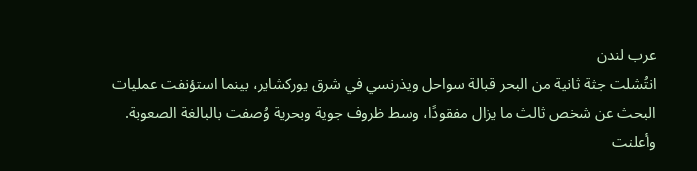عرب لندن
انتُشلت جثة ثانية من البحر قبالة سواحل ويذرنسي في شرق يوركشاير، بينما استؤنفت عمليات البحث عن شخص ثالث ما يزال مفقودًا، وسط ظروف جوية وبحرية وُصفت بالبالغة الصعوبة.
وأعلنت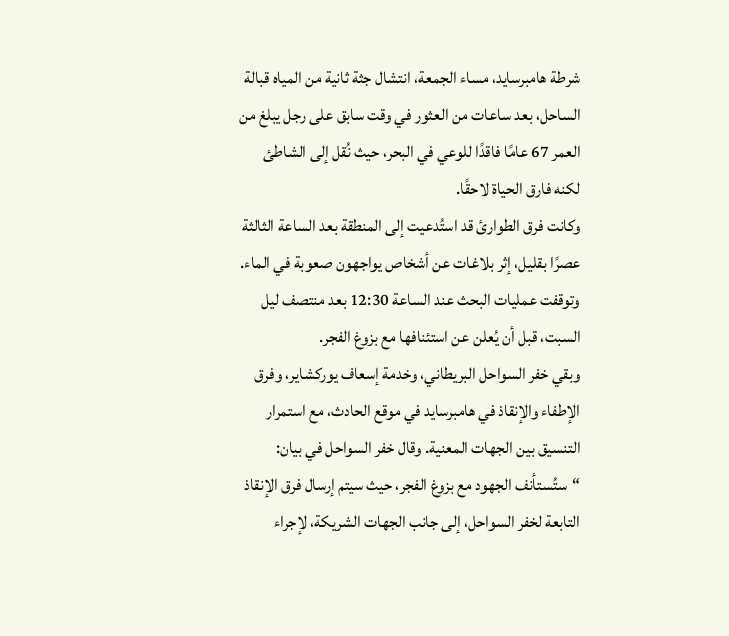شرطة هامبرسايد، مساء الجمعة، انتشال جثة ثانية من المياه قبالة الساحل، بعد ساعات من العثور في وقت سابق على رجل يبلغ من العمر 67 عامًا فاقدًا للوعي في البحر، حيث نُقل إلى الشاطئ لكنه فارق الحياة لاحقًا.
وكانت فرق الطوارئ قد استُدعيت إلى المنطقة بعد الساعة الثالثة عصرًا بقليل، إثر بلاغات عن أشخاص يواجهون صعوبة في الماء. وتوقفت عمليات البحث عند الساعة 12:30 بعد منتصف ليل السبت، قبل أن يُعلن عن استئنافها مع بزوغ الفجر.
وبقي خفر السواحل البريطاني، وخدمة إسعاف يوركشاير، وفرق الإطفاء والإنقاذ في هامبرسايد في موقع الحادث، مع استمرار التنسيق بين الجهات المعنية. وقال خفر السواحل في بيان: “ستُستأنف الجهود مع بزوغ الفجر، حيث سيتم إرسال فرق الإنقاذ التابعة لخفر السواحل، إلى جانب الجهات الشريكة، لإجراء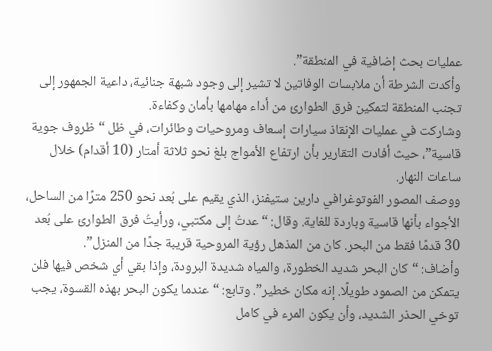عمليات بحث إضافية في المنطقة”.
وأكدت الشرطة أن ملابسات الوفاتين لا تشير إلى وجود شبهة جنائية، داعية الجمهور إلى تجنب المنطقة لتمكين فرق الطوارئ من أداء مهامها بأمان وكفاءة.
وشاركت في عمليات الإنقاذ سيارات إسعاف ومروحيات وطائرات، في ظل “ظروف جوية قاسية”، حيث أفادت التقارير بأن ارتفاع الأمواج بلغ نحو ثلاثة أمتار (10 أقدام) خلال ساعات النهار.
ووصف المصور الفوتوغرافي دارين ستيفنز، الذي يقيم على بُعد نحو 250 مترًا من الساحل، الأجواء بأنها قاسية وباردة للغاية. وقال: “عدتُ إلى مكتبي، ورأيتُ فرق الطوارئ على بُعد 30 قدمًا فقط من البحر. كان من المذهل رؤية المروحية قريبة جدًا من المنزل”.
وأضاف: “كان البحر شديد الخطورة، والمياه شديدة البرودة، وإذا بقي أي شخص فيها فلن يتمكن من الصمود طويلًا. إنه مكان خطير”. وتابع: “عندما يكون البحر بهذه القسوة، يجب توخي الحذر الشديد، وأن يكون المرء في كامل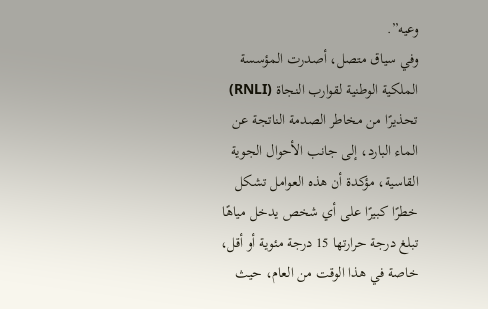وعيه”.
وفي سياق متصل، أصدرت المؤسسة الملكية الوطنية لقوارب النجاة (RNLI) تحذيرًا من مخاطر الصدمة الناتجة عن الماء البارد، إلى جانب الأحوال الجوية القاسية، مؤكدة أن هذه العوامل تشكل خطرًا كبيرًا على أي شخص يدخل مياهًا تبلغ درجة حرارتها 15 درجة مئوية أو أقل، خاصة في هذا الوقت من العام، حيث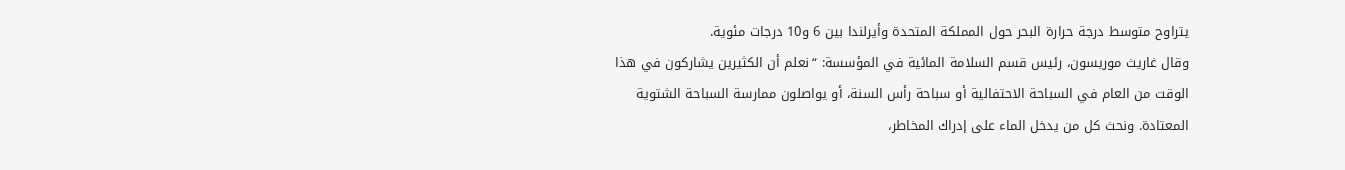يتراوح متوسط درجة حرارة البحر حول المملكة المتحدة وأيرلندا بين 6 و10 درجات مئوية.
وقال غاريث موريسون، رئيس قسم السلامة المائية في المؤسسة: “نعلم أن الكثيرين يشاركون في هذا الوقت من العام في السباحة الاحتفالية أو سباحة رأس السنة، أو يواصلون ممارسة السباحة الشتوية المعتادة. ونحث كل من يدخل الماء على إدراك المخاطر،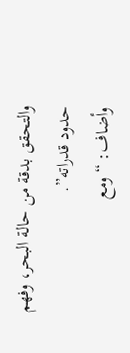والتحقق بدقة من حالة البحر، وفهم حدود قدراته”.
وأضاف: “ومع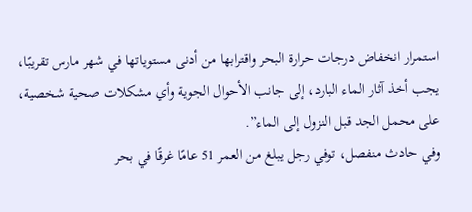استمرار انخفاض درجات حرارة البحر واقترابها من أدنى مستوياتها في شهر مارس تقريبًا، يجب أخذ آثار الماء البارد، إلى جانب الأحوال الجوية وأي مشكلات صحية شخصية، على محمل الجد قبل النزول إلى الماء”.
وفي حادث منفصل، توفي رجل يبلغ من العمر 51 عامًا غرقًا في بحر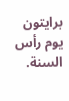برايتون يوم رأس السنة.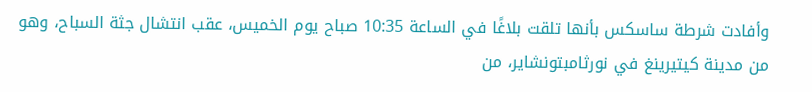وأفادت شرطة ساسكس بأنها تلقت بلاغًا في الساعة 10:35 صباح يوم الخميس، عقب انتشال جثة السباح، وهو من مدينة كيتيرينغ في نورثامبتونشاير، من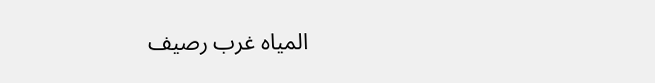المياه غرب رصيف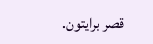قصر برايتون.